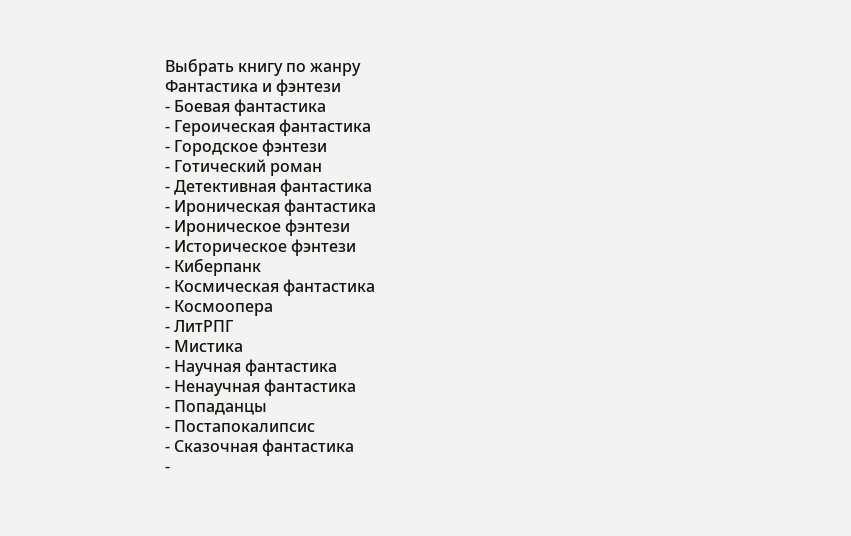Выбрать книгу по жанру
Фантастика и фэнтези
- Боевая фантастика
- Героическая фантастика
- Городское фэнтези
- Готический роман
- Детективная фантастика
- Ироническая фантастика
- Ироническое фэнтези
- Историческое фэнтези
- Киберпанк
- Космическая фантастика
- Космоопера
- ЛитРПГ
- Мистика
- Научная фантастика
- Ненаучная фантастика
- Попаданцы
- Постапокалипсис
- Сказочная фантастика
-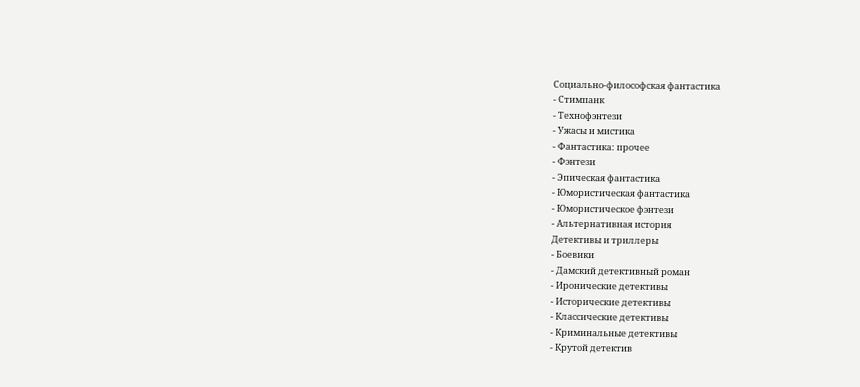Социально-философская фантастика
- Стимпанк
- Технофэнтези
- Ужасы и мистика
- Фантастика: прочее
- Фэнтези
- Эпическая фантастика
- Юмористическая фантастика
- Юмористическое фэнтези
- Альтернативная история
Детективы и триллеры
- Боевики
- Дамский детективный роман
- Иронические детективы
- Исторические детективы
- Классические детективы
- Криминальные детективы
- Крутой детектив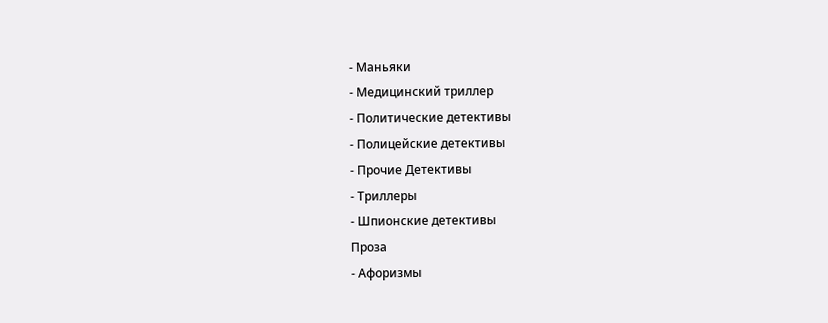- Маньяки
- Медицинский триллер
- Политические детективы
- Полицейские детективы
- Прочие Детективы
- Триллеры
- Шпионские детективы
Проза
- Афоризмы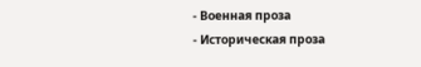- Военная проза
- Историческая проза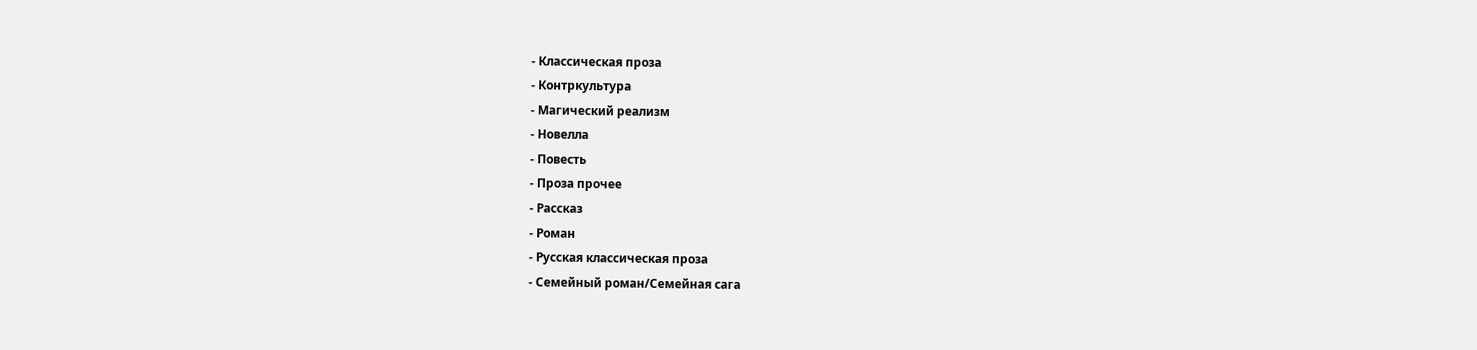- Классическая проза
- Контркультура
- Магический реализм
- Новелла
- Повесть
- Проза прочее
- Рассказ
- Роман
- Русская классическая проза
- Семейный роман/Семейная сага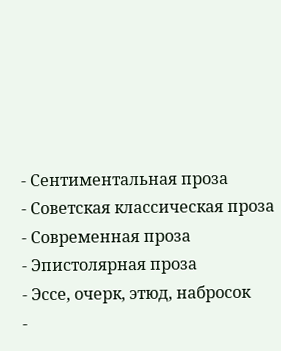- Сентиментальная проза
- Советская классическая проза
- Современная проза
- Эпистолярная проза
- Эссе, очерк, этюд, набросок
-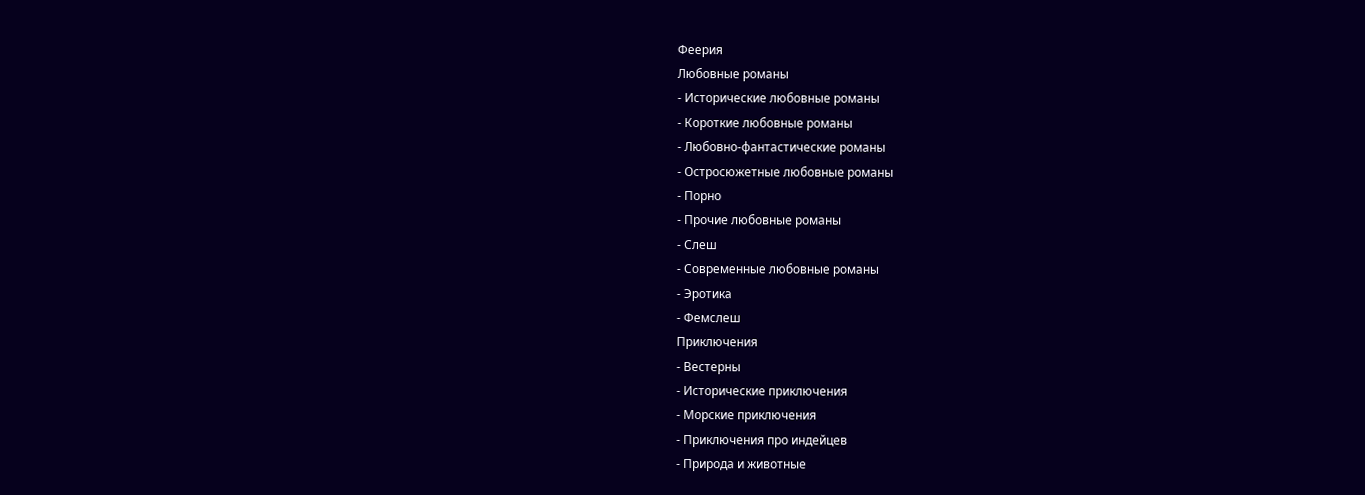Феерия
Любовные романы
- Исторические любовные романы
- Короткие любовные романы
- Любовно-фантастические романы
- Остросюжетные любовные романы
- Порно
- Прочие любовные романы
- Слеш
- Современные любовные романы
- Эротика
- Фемслеш
Приключения
- Вестерны
- Исторические приключения
- Морские приключения
- Приключения про индейцев
- Природа и животные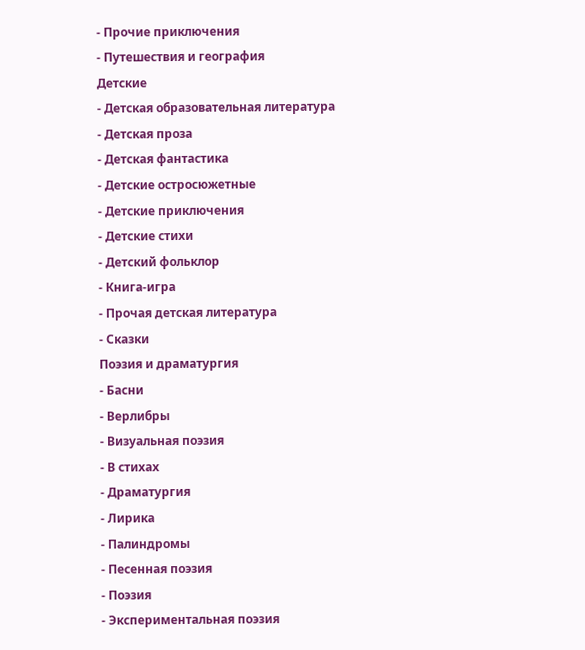- Прочие приключения
- Путешествия и география
Детские
- Детская образовательная литература
- Детская проза
- Детская фантастика
- Детские остросюжетные
- Детские приключения
- Детские стихи
- Детский фольклор
- Книга-игра
- Прочая детская литература
- Сказки
Поэзия и драматургия
- Басни
- Верлибры
- Визуальная поэзия
- В стихах
- Драматургия
- Лирика
- Палиндромы
- Песенная поэзия
- Поэзия
- Экспериментальная поэзия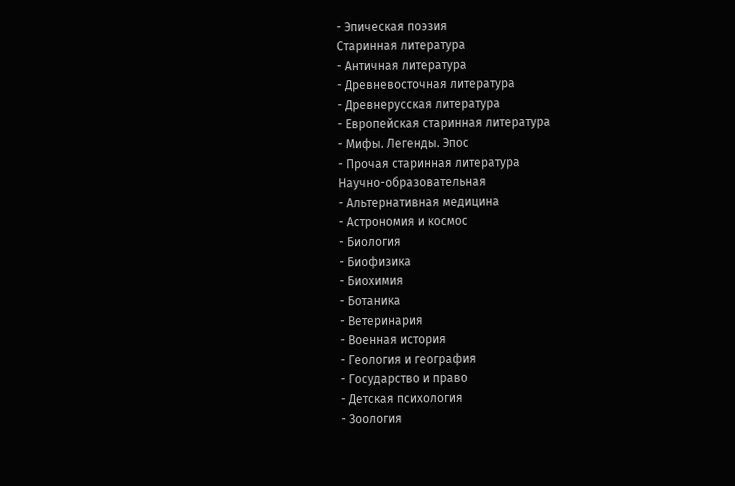- Эпическая поэзия
Старинная литература
- Античная литература
- Древневосточная литература
- Древнерусская литература
- Европейская старинная литература
- Мифы. Легенды. Эпос
- Прочая старинная литература
Научно-образовательная
- Альтернативная медицина
- Астрономия и космос
- Биология
- Биофизика
- Биохимия
- Ботаника
- Ветеринария
- Военная история
- Геология и география
- Государство и право
- Детская психология
- Зоология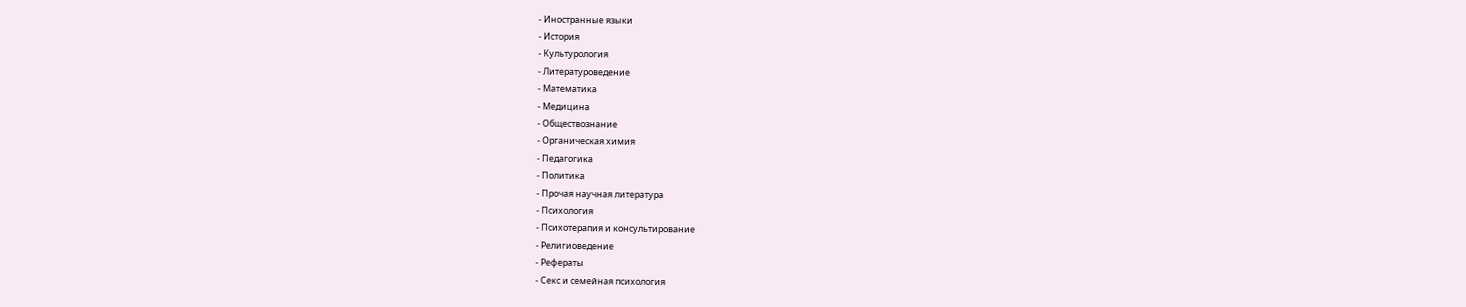- Иностранные языки
- История
- Культурология
- Литературоведение
- Математика
- Медицина
- Обществознание
- Органическая химия
- Педагогика
- Политика
- Прочая научная литература
- Психология
- Психотерапия и консультирование
- Религиоведение
- Рефераты
- Секс и семейная психология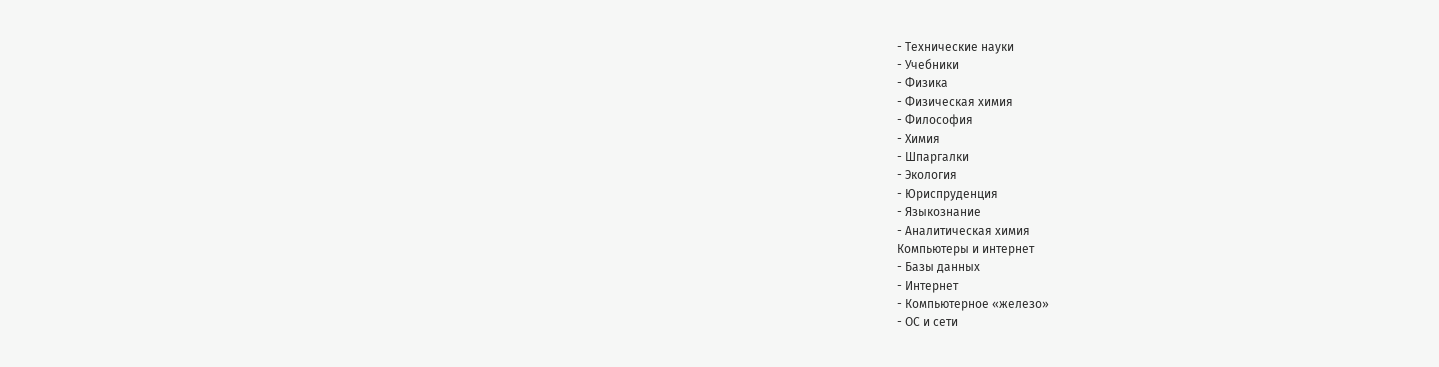- Технические науки
- Учебники
- Физика
- Физическая химия
- Философия
- Химия
- Шпаргалки
- Экология
- Юриспруденция
- Языкознание
- Аналитическая химия
Компьютеры и интернет
- Базы данных
- Интернет
- Компьютерное «железо»
- ОС и сети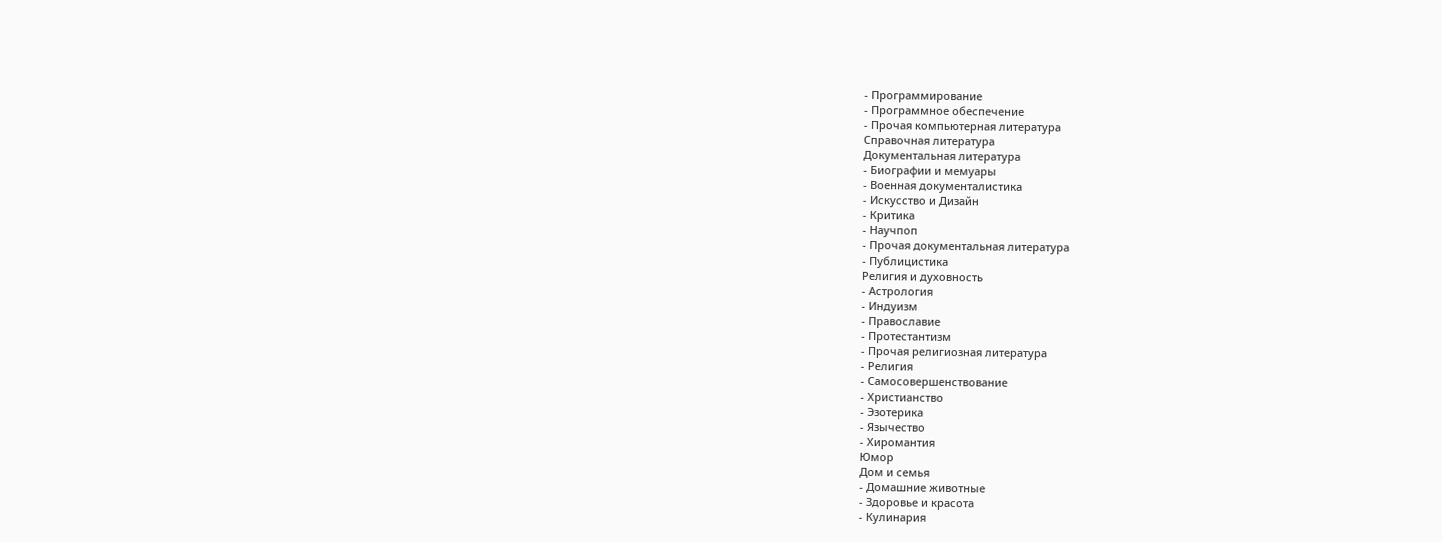- Программирование
- Программное обеспечение
- Прочая компьютерная литература
Справочная литература
Документальная литература
- Биографии и мемуары
- Военная документалистика
- Искусство и Дизайн
- Критика
- Научпоп
- Прочая документальная литература
- Публицистика
Религия и духовность
- Астрология
- Индуизм
- Православие
- Протестантизм
- Прочая религиозная литература
- Религия
- Самосовершенствование
- Христианство
- Эзотерика
- Язычество
- Хиромантия
Юмор
Дом и семья
- Домашние животные
- Здоровье и красота
- Кулинария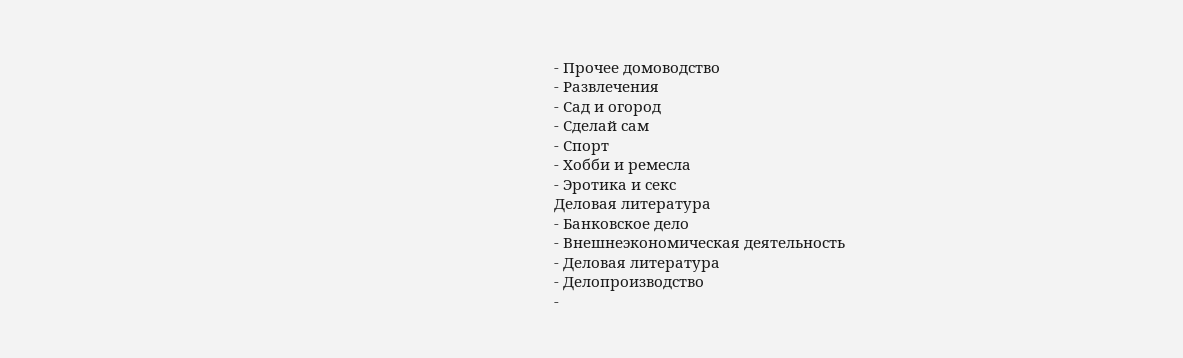- Прочее домоводство
- Развлечения
- Сад и огород
- Сделай сам
- Спорт
- Хобби и ремесла
- Эротика и секс
Деловая литература
- Банковское дело
- Внешнеэкономическая деятельность
- Деловая литература
- Делопроизводство
-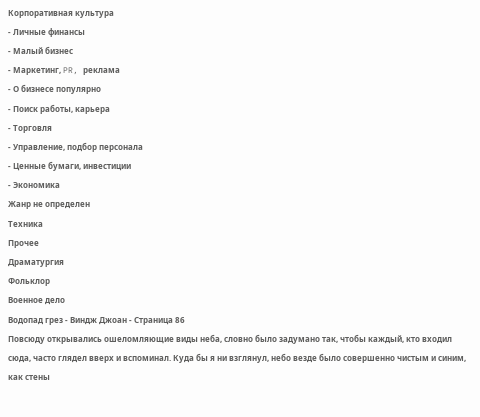Корпоративная культура
- Личные финансы
- Малый бизнес
- Маркетинг, PR, реклама
- О бизнесе популярно
- Поиск работы, карьера
- Торговля
- Управление, подбор персонала
- Ценные бумаги, инвестиции
- Экономика
Жанр не определен
Техника
Прочее
Драматургия
Фольклор
Военное дело
Водопад грез - Виндж Джоан - Страница 86
Повсюду открывались ошеломляющие виды неба, словно было задумано так, чтобы каждый, кто входил сюда, часто глядел вверх и вспоминал. Куда бы я ни взглянул, небо везде было совершенно чистым и синим, как стены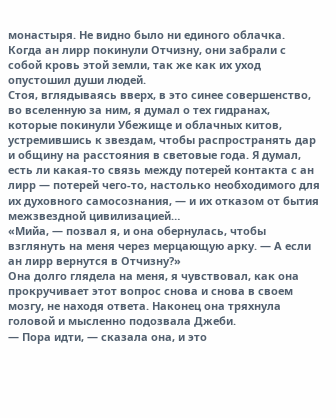монастыря. Не видно было ни единого облачка. Когда ан лирр покинули Отчизну, они забрали с собой кровь этой земли, так же как их уход опустошил души людей.
Стоя, вглядываясь вверх, в это синее совершенство, во вселенную за ним, я думал о тех гидранах, которые покинули Убежище и облачных китов, устремившись к звездам, чтобы распространять дар и общину на расстояния в световые года. Я думал, есть ли какая-то связь между потерей контакта с ан лирр — потерей чего-то, настолько необходимого для их духовного самосознания, — и их отказом от бытия межзвездной цивилизацией…
«Мийа, — позвал я, и она обернулась, чтобы взглянуть на меня через мерцающую арку. — А если ан лирр вернутся в Отчизну?»
Она долго глядела на меня, я чувствовал, как она прокручивает этот вопрос снова и снова в своем мозгу, не находя ответа. Наконец она тряхнула головой и мысленно подозвала Джеби.
— Пора идти, — сказала она, и это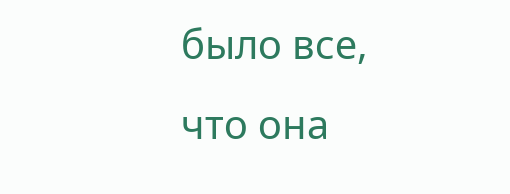было все, что она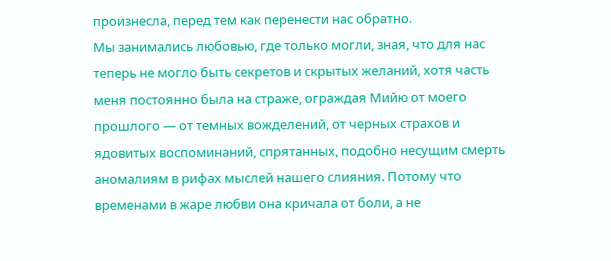произнесла, перед тем как перенести нас обратно.
Мы занимались любовью, где только могли, зная, что для нас теперь не могло быть секретов и скрытых желаний, хотя часть меня постоянно была на страже, ограждая Мийю от моего прошлого — от темных вожделений, от черных страхов и ядовитых воспоминаний, спрятанных, подобно несущим смерть аномалиям в рифах мыслей нашего слияния. Потому что временами в жаре любви она кричала от боли, а не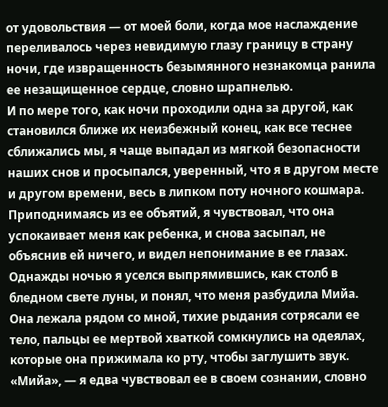от удовольствия — от моей боли, когда мое наслаждение переливалось через невидимую глазу границу в страну ночи, где извращенность безымянного незнакомца ранила ее незащищенное сердце, словно шрапнелью.
И по мере того, как ночи проходили одна за другой, как становился ближе их неизбежный конец, как все теснее сближались мы, я чаще выпадал из мягкой безопасности наших снов и просыпался, уверенный, что я в другом месте и другом времени, весь в липком поту ночного кошмара. Приподнимаясь из ее объятий, я чувствовал, что она успокаивает меня как ребенка, и снова засыпал, не объяснив ей ничего, и видел непонимание в ее глазах.
Однажды ночью я уселся выпрямившись, как столб в бледном свете луны, и понял, что меня разбудила Мийа. Она лежала рядом со мной, тихие рыдания сотрясали ее тело, пальцы ее мертвой хваткой сомкнулись на одеялах, которые она прижимала ко рту, чтобы заглушить звук.
«Мийа», — я едва чувствовал ее в своем сознании, словно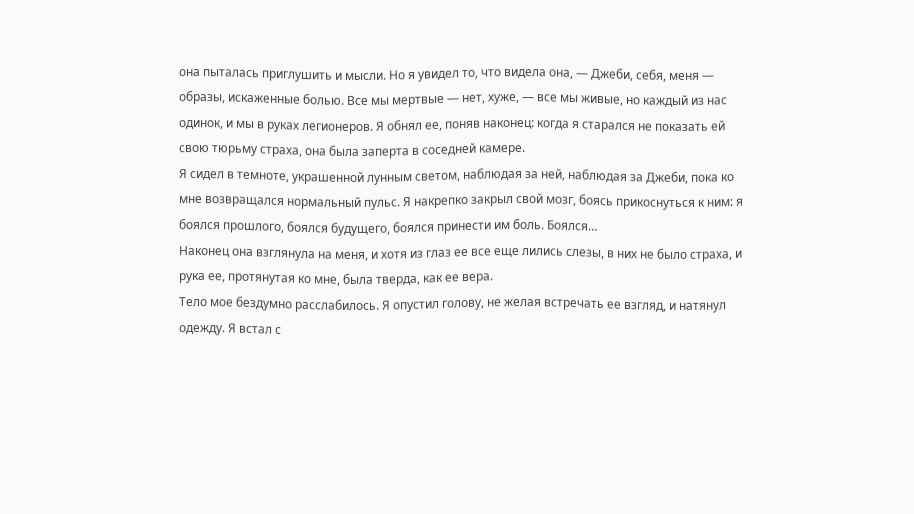она пыталась приглушить и мысли. Но я увидел то, что видела она, — Джеби, себя, меня — образы, искаженные болью. Все мы мертвые — нет, хуже, — все мы живые, но каждый из нас одинок, и мы в руках легионеров. Я обнял ее, поняв наконец: когда я старался не показать ей свою тюрьму страха, она была заперта в соседней камере.
Я сидел в темноте, украшенной лунным светом, наблюдая за ней, наблюдая за Джеби, пока ко мне возвращался нормальный пульс. Я накрепко закрыл свой мозг, боясь прикоснуться к ним: я боялся прошлого, боялся будущего, боялся принести им боль. Боялся…
Наконец она взглянула на меня, и хотя из глаз ее все еще лились слезы, в них не было страха, и рука ее, протянутая ко мне, была тверда, как ее вера.
Тело мое бездумно расслабилось. Я опустил голову, не желая встречать ее взгляд, и натянул одежду. Я встал с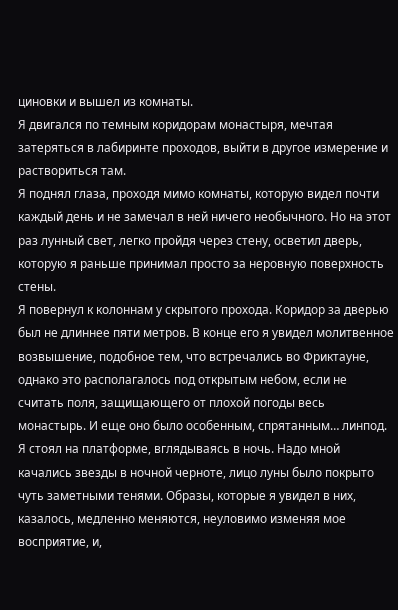циновки и вышел из комнаты.
Я двигался по темным коридорам монастыря, мечтая затеряться в лабиринте проходов, выйти в другое измерение и раствориться там.
Я поднял глаза, проходя мимо комнаты, которую видел почти каждый день и не замечал в ней ничего необычного. Но на этот раз лунный свет, легко пройдя через стену, осветил дверь, которую я раньше принимал просто за неровную поверхность стены.
Я повернул к колоннам у скрытого прохода. Коридор за дверью был не длиннее пяти метров. В конце его я увидел молитвенное возвышение, подобное тем, что встречались во Фриктауне, однако это располагалось под открытым небом, если не считать поля, защищающего от плохой погоды весь монастырь. И еще оно было особенным, спрятанным… линпод.
Я стоял на платформе, вглядываясь в ночь. Надо мной качались звезды в ночной черноте, лицо луны было покрыто чуть заметными тенями. Образы, которые я увидел в них, казалось, медленно меняются, неуловимо изменяя мое восприятие, и,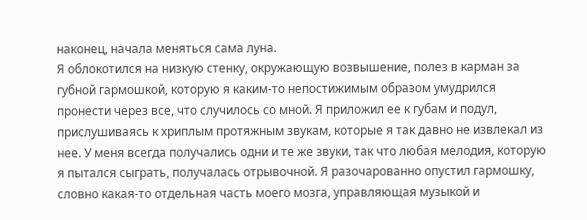наконец, начала меняться сама луна.
Я облокотился на низкую стенку, окружающую возвышение, полез в карман за губной гармошкой, которую я каким-то непостижимым образом умудрился пронести через все, что случилось со мной. Я приложил ее к губам и подул, прислушиваясь к хриплым протяжным звукам, которые я так давно не извлекал из нее. У меня всегда получались одни и те же звуки, так что любая мелодия, которую я пытался сыграть, получалась отрывочной. Я разочарованно опустил гармошку, словно какая-то отдельная часть моего мозга, управляющая музыкой и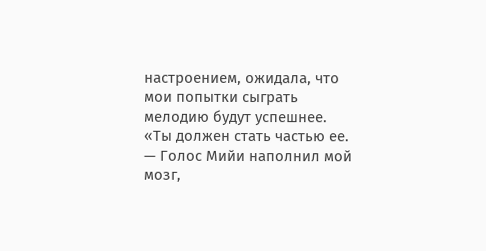настроением, ожидала, что мои попытки сыграть мелодию будут успешнее.
«Ты должен стать частью ее. — Голос Мийи наполнил мой мозг,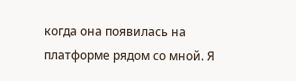когда она появилась на платформе рядом со мной. Я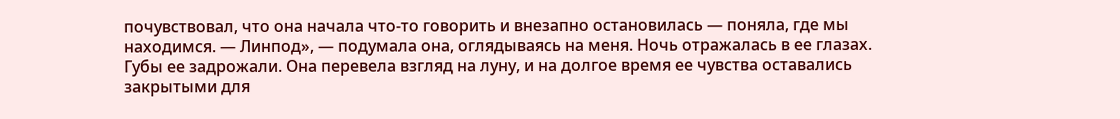почувствовал, что она начала что-то говорить и внезапно остановилась — поняла, где мы находимся. — Линпод», — подумала она, оглядываясь на меня. Ночь отражалась в ее глазах. Губы ее задрожали. Она перевела взгляд на луну, и на долгое время ее чувства оставались закрытыми для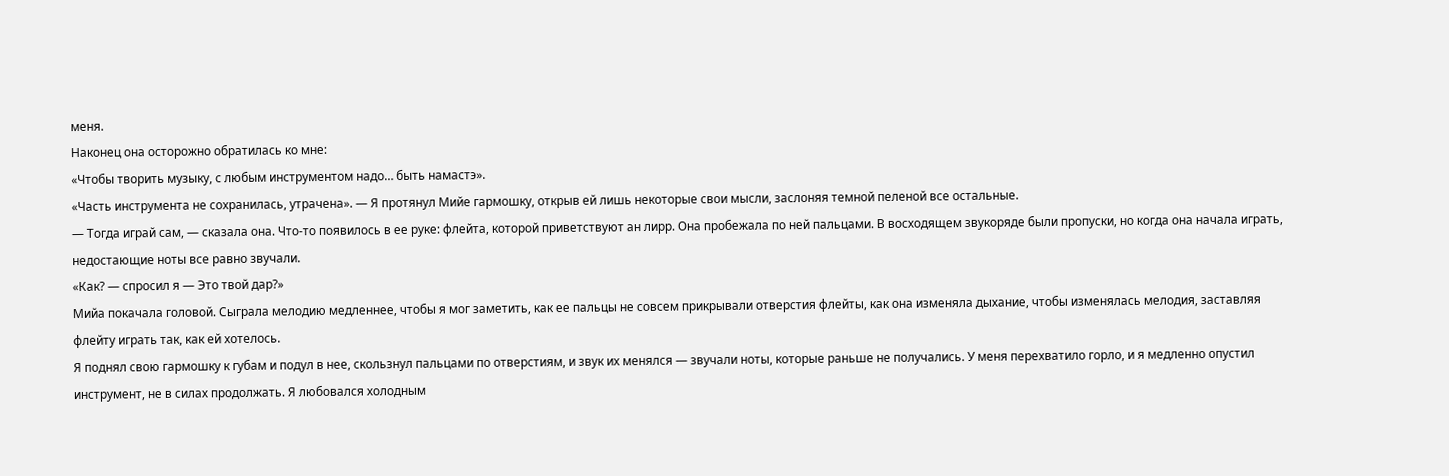меня.
Наконец она осторожно обратилась ко мне:
«Чтобы творить музыку, с любым инструментом надо… быть намастэ».
«Часть инструмента не сохранилась, утрачена». — Я протянул Мийе гармошку, открыв ей лишь некоторые свои мысли, заслоняя темной пеленой все остальные.
— Тогда играй сам, — сказала она. Что-то появилось в ее руке: флейта, которой приветствуют ан лирр. Она пробежала по ней пальцами. В восходящем звукоряде были пропуски, но когда она начала играть, недостающие ноты все равно звучали.
«Как? — спросил я — Это твой дар?»
Мийа покачала головой. Сыграла мелодию медленнее, чтобы я мог заметить, как ее пальцы не совсем прикрывали отверстия флейты, как она изменяла дыхание, чтобы изменялась мелодия, заставляя флейту играть так, как ей хотелось.
Я поднял свою гармошку к губам и подул в нее, скользнул пальцами по отверстиям, и звук их менялся — звучали ноты, которые раньше не получались. У меня перехватило горло, и я медленно опустил инструмент, не в силах продолжать. Я любовался холодным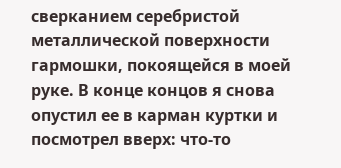сверканием серебристой металлической поверхности гармошки, покоящейся в моей руке. В конце концов я снова опустил ее в карман куртки и посмотрел вверх: что-то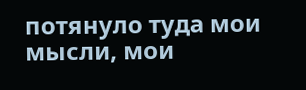потянуло туда мои мысли, мои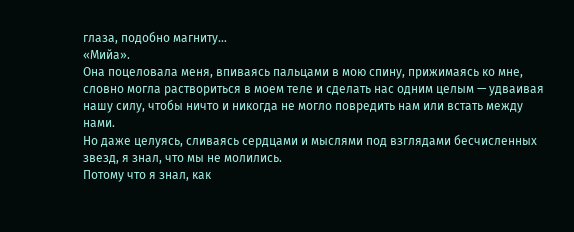глаза, подобно магниту…
«Мийа».
Она поцеловала меня, впиваясь пальцами в мою спину, прижимаясь ко мне, словно могла раствориться в моем теле и сделать нас одним целым — удваивая нашу силу, чтобы ничто и никогда не могло повредить нам или встать между нами.
Но даже целуясь, сливаясь сердцами и мыслями под взглядами бесчисленных звезд, я знал, что мы не молились.
Потому что я знал, как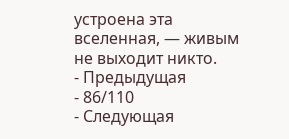устроена эта вселенная, — живым не выходит никто.
- Предыдущая
- 86/110
- Следующая